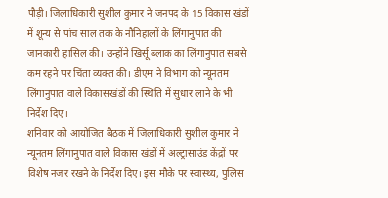पौड़ी। जिलाधिकारी सुशील कुमार ने जनपद के 15 विकास खंडों में शून्य से पांच साल तक के नौनिहालों के लिंगानुपात की जानकारी हासिल की। उन्होंने खिर्सू ब्लाक का लिंगानुपात सबसे कम रहने पर चिंता व्यक्त की। डीएम ने विभाग को न्यूनतम लिंगानुपात वाले विकासखंडों की स्थिति में सुधार लाने के भी निर्देश दिए।
शनिवार को आयोजित बैठक में जिलाधिकारी सुशील कुमार ने न्यूनतम लिंगानुपात वाले विकास खंडों में अल्ट्रासाउंड केंद्रों पर विशेष नजर रखने के निर्देश दिए। इस मौके पर स्वास्थ्य, पुलिस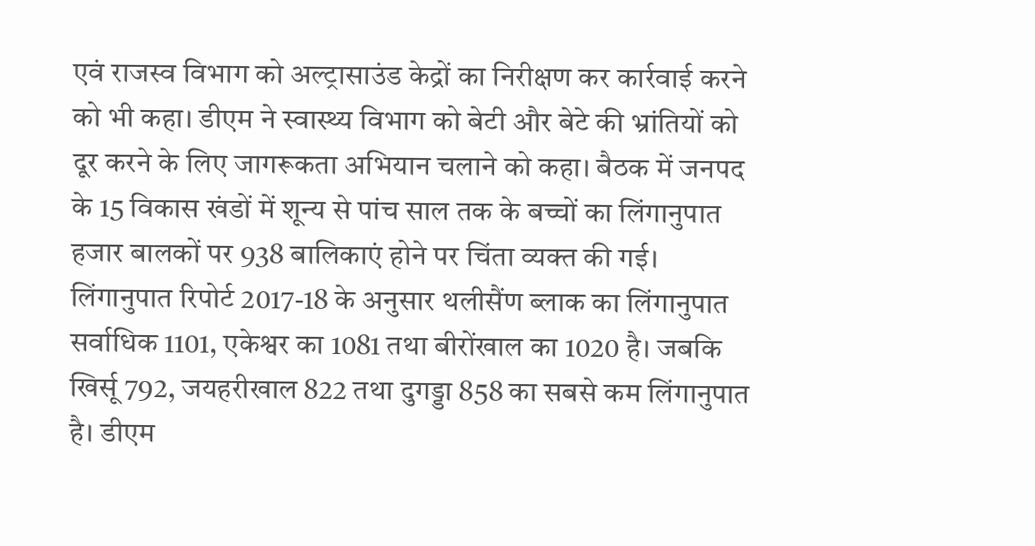एवं राजस्व विभाग को अल्ट्रासाउंड केद्रों का निरीक्षण कर कार्रवाई करने को भी कहा। डीएम ने स्वास्थ्य विभाग को बेटी और बेटे की भ्रांतियों को दूर करने के लिए जागरूकता अभियान चलाने को कहा। बैठक में जनपद के 15 विकास खंडों में शून्य से पांच साल तक के बच्चों का लिंगानुपात हजार बालकों पर 938 बालिकाएं होने पर चिंता व्यक्त की गई। लिंगानुपात रिपोर्ट 2017-18 के अनुसार थलीसैंण ब्लाक का लिंगानुपात सर्वाधिक 1101, एकेश्वर का 1081 तथा बीरोंखाल का 1020 है। जबकि खिर्सू 792, जयहरीखाल 822 तथा दुगड्डा 858 का सबसे कम लिंगानुपात है। डीएम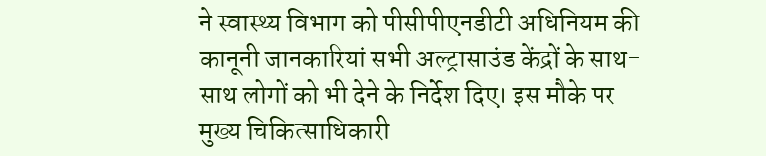ने स्वास्थ्य विभाग को पीसीपीएनडीटी अधिनियम की कानूनी जानकारियां सभी अल्ट्रासाउंड केंद्रों के साथ-साथ लोगों को भी देने के निर्देश दिए। इस मौके पर मुख्य चिकित्साधिकारी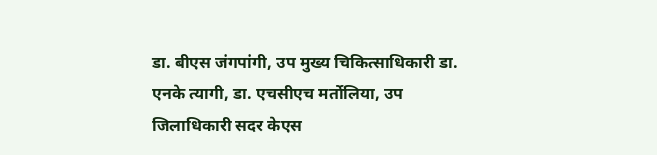डा. बीएस जंगपांगी, उप मुख्य चिकित्साधिकारी डा. एनके त्यागी, डा. एचसीएच मर्तोलिया, उप जिलाधिकारी सदर केएस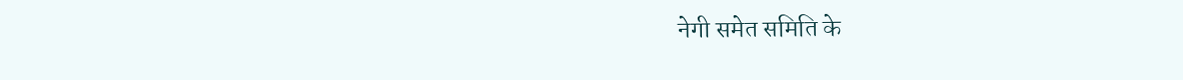नेगी समेत समिति के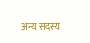अन्य सदस्य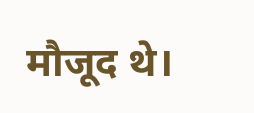मौजूद थे।